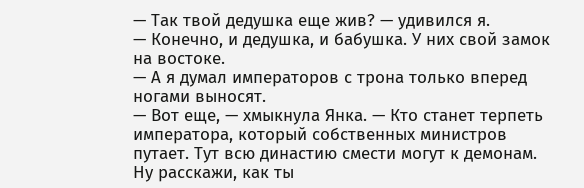— Так твой дедушка еще жив? — удивился я.
— Конечно, и дедушка, и бабушка. У них свой замок на востоке.
— А я думал императоров с трона только вперед ногами выносят.
— Вот еще, — хмыкнула Янка. — Кто станет терпеть императора, который собственных министров путает. Тут всю династию смести могут к демонам. Ну расскажи, как ты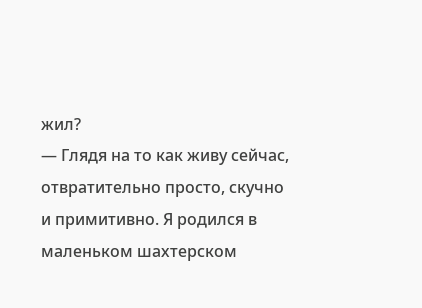жил?
— Глядя на то как живу сейчас, отвратительно просто, скучно и примитивно. Я родился в маленьком шахтерском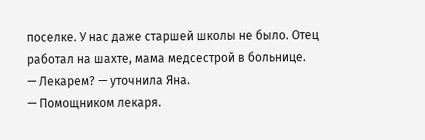поселке. У нас даже старшей школы не было. Отец работал на шахте, мама медсестрой в больнице.
— Лекарем? — уточнила Яна.
— Помощником лекаря.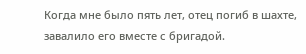Когда мне было пять лет, отец погиб в шахте, завалило его вместе с бригадой.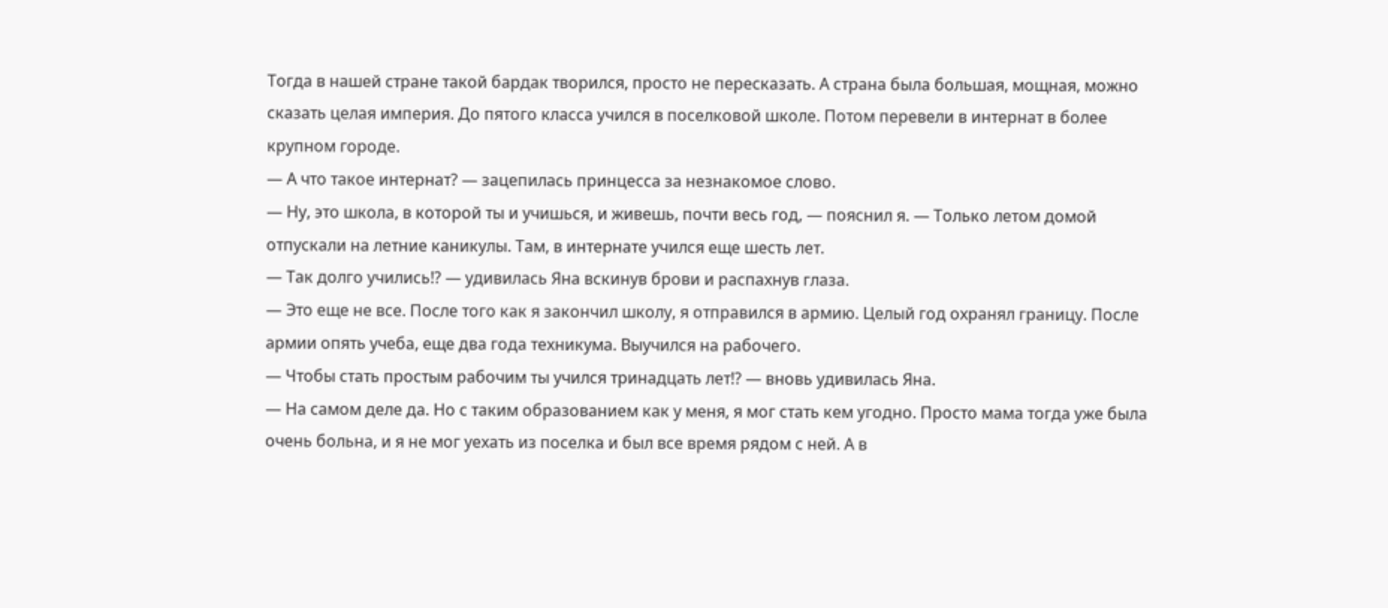Тогда в нашей стране такой бардак творился, просто не пересказать. А страна была большая, мощная, можно сказать целая империя. До пятого класса учился в поселковой школе. Потом перевели в интернат в более крупном городе.
— А что такое интернат? — зацепилась принцесса за незнакомое слово.
— Ну, это школа, в которой ты и учишься, и живешь, почти весь год, — пояснил я. — Только летом домой отпускали на летние каникулы. Там, в интернате учился еще шесть лет.
— Так долго учились!? — удивилась Яна вскинув брови и распахнув глаза.
— Это еще не все. После того как я закончил школу, я отправился в армию. Целый год охранял границу. После армии опять учеба, еще два года техникума. Выучился на рабочего.
— Чтобы стать простым рабочим ты учился тринадцать лет!? — вновь удивилась Яна.
— На самом деле да. Но с таким образованием как у меня, я мог стать кем угодно. Просто мама тогда уже была очень больна, и я не мог уехать из поселка и был все время рядом с ней. А в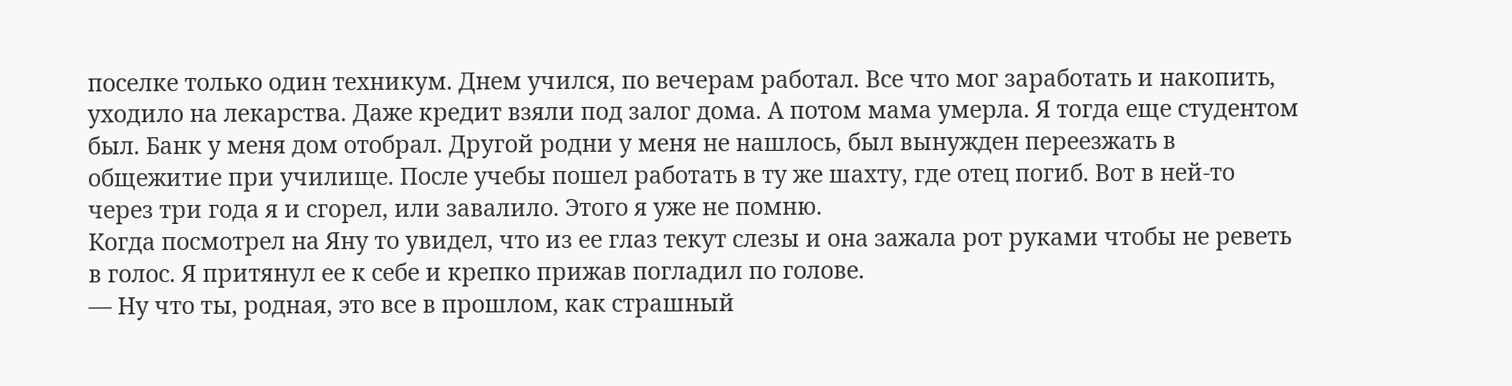поселке только один техникум. Днем учился, по вечерам работал. Все что мог заработать и накопить, уходило на лекарства. Даже кредит взяли под залог дома. А потом мама умерла. Я тогда еще студентом был. Банк у меня дом отобрал. Другой родни у меня не нашлось, был вынужден переезжать в общежитие при училище. После учебы пошел работать в ту же шахту, где отец погиб. Вот в ней-то через три года я и сгорел, или завалило. Этого я уже не помню.
Когда посмотрел на Яну то увидел, что из ее глаз текут слезы и она зажала рот руками чтобы не реветь в голос. Я притянул ее к себе и крепко прижав погладил по голове.
— Ну что ты, родная, это все в прошлом, как страшный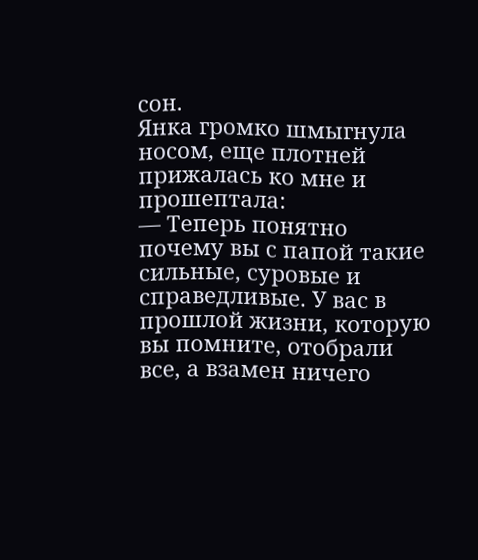сон.
Янка громко шмыгнула носом, еще плотней прижалась ко мне и прошептала:
— Теперь понятно почему вы с папой такие сильные, суровые и справедливые. У вас в прошлой жизни, которую вы помните, отобрали все, а взамен ничего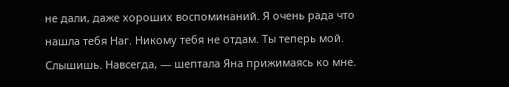не дали, даже хороших воспоминаний. Я очень рада что нашла тебя Наг. Никому тебя не отдам. Ты теперь мой. Слышишь. Навсегда, — шептала Яна прижимаясь ко мне.